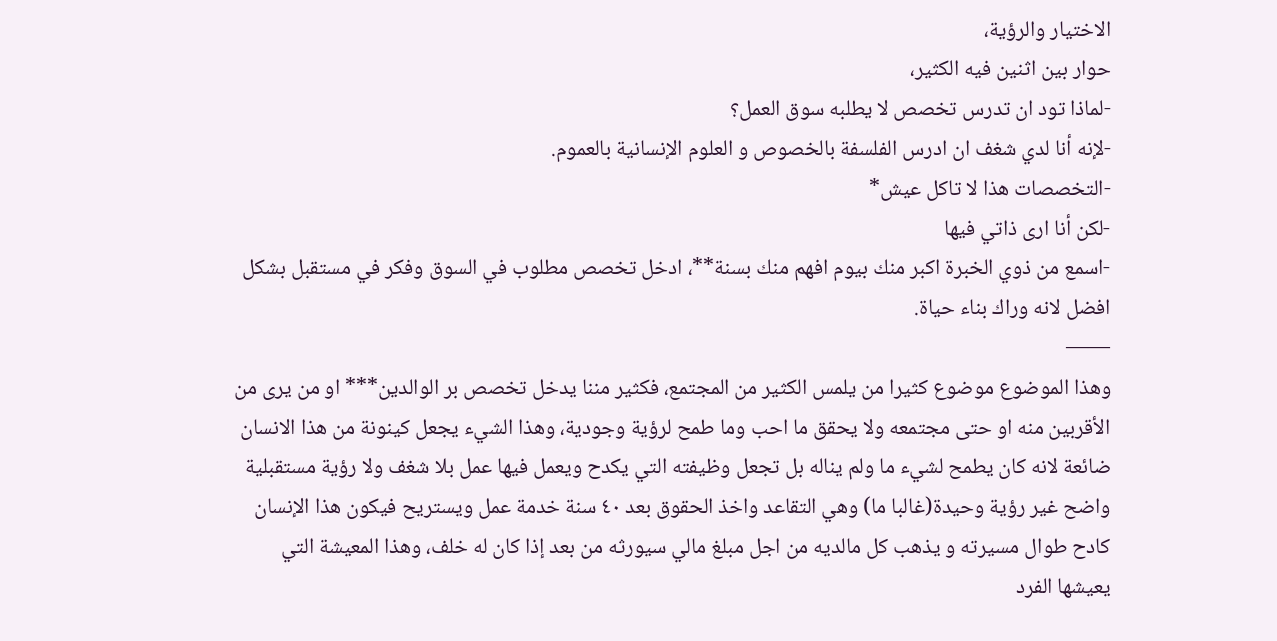الاختيار والرؤية،
حوار بين اثنين فيه الكثير،
-لماذا تود ان تدرس تخصص لا يطلبه سوق العمل؟
-لإنه أنا لدي شغف ان ادرس الفلسفة بالخصوص و العلوم الإنسانية بالعموم.
-التخصصات هذا لا تاكل عيش*
-لكن أنا ارى ذاتي فيها
-اسمع من ذوي الخبرة اكبر منك بيوم افهم منك بسنة**، ادخل تخصص مطلوب في السوق وفكر في مستقبل بشكل افضل لانه وراك بناء حياة.
——
وهذا الموضوع موضوع كثيرا من يلمس الكثير من المجتمع، فكثير مننا يدخل تخصص بر الوالدين*** او من يرى من الأقربين منه او حتى مجتمعه ولا يحقق ما احب وما طمح لرؤية وجودية، وهذا الشيء يجعل كينونة من هذا الانسان ضائعة لانه كان يطمح لشيء ما ولم يناله بل تجعل وظيفته التي يكدح ويعمل فيها عمل بلا شغف ولا رؤية مستقبلية واضح غير رؤية وحيدة(غالبا ما) وهي التقاعد واخذ الحقوق بعد ٤٠ سنة خدمة عمل ويستريح فيكون هذا الإنسان كادح طوال مسيرته و يذهب كل مالديه من اجل مبلغ مالي سيورثه من بعد إذا كان له خلف، وهذا المعيشة التي يعيشها الفرد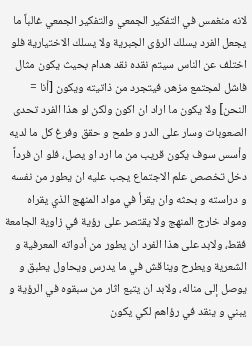لانه منغمس في التفكير الجمعي والتفكير الجمعي غالباً ما يجعل الفرد يسلك الرؤى الجبرية ولا يسلك الاختيارية فلو اختلف عن الناس سيتم نقده نقد هدام بحيث يكون مثال فاشل لمجتمع مزهر، فيتجرد من ذاتيته ويكون [أنا = النحن] ولا يكون ما اراد ان اكون ولكن لو هذا الفرد تحدى الصعوبات وسار على الدر و طمح و حقق وفرغ كل ما لديه وأسس سوف يكون قريب من ما ارد او يصل، فلو ان فرداً دخل تخصص علم الاجتماع يجب عليه ان يطور من نفسه و دراسته و بحثه وان يقرأ في مواد المنهج الذي يقراه ومواد خارج المنهج ولا يقتصر على رؤية في زاوية الجامعة فقط، ولابد على هذا الفرد ان يطور من أدواته المعرفية و الشعرية ويطرح ويناقش في ما يدرس ويحاول يطبق و يوصل إلى مناله، ولابد ان يتبع اثار من سبقوه في الرؤية و يبني و ينقد في رؤاهم لكي يكون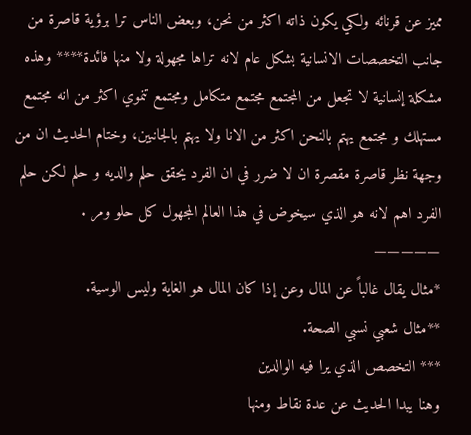مميز عن قرنائه ولكي يكون ذاته اكثر من نحن، وبعض الناس ترا برؤية قاصرة من جانب التخصصات الانسانية بشكل عام لانه تراها مجهولة ولا منها فائدة**** وهذه مشكلة إنسانية لا تجعل من المجتمع مجتمع متكامل ومجتمع تنموي اكثر من انه مجتمع مستهلك و مجتمع يهتم بالنحن اكثر من الانا ولا يهتم بالجانبين، وختام الحديث ان من وجهة نظر قاصرة مقصرة ان لا ضرر في ان الفرد يحقق حلم والديه و حلم لكن حلم الفرد اهم لانه هو الذي سيخوض في هذا العالم المجهول كل حلو ومر .
—————
*مثال يقال غالباً عن المال وعن إذا كان المال هو الغاية وليس الوسية.
**مثال شعبي نسبي الصحة.
*** التخصص الذي يرا فيه الوالدين
وهنا يبدا الحديث عن عدة نقاط ومنها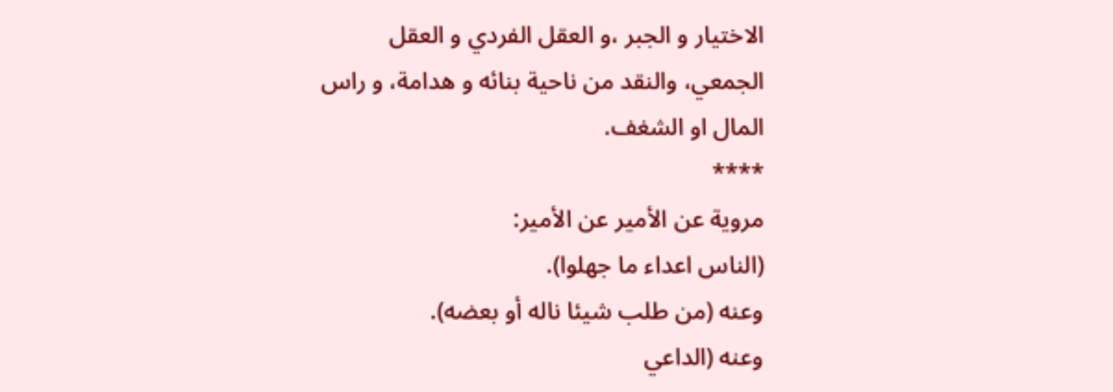الاختيار و الجبر ،و العقل الفردي و العقل الجمعي، والنقد من ناحية بنائه و هدامة، و راس المال او الشغف.
****
مروية عن الأمير عن الأمير:
(الناس اعداء ما جهلوا).
وعنه (من طلب شيئا ناله أو بعضه).
وعنه (الداعي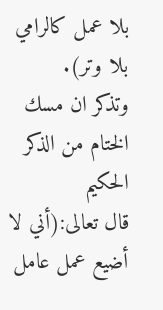بلا عمل كالرامي بلا وتر).
وتذكر ان مسك الختام من الذكر الحكيم
قال تعالى:(أني لا أضيع عمل عامل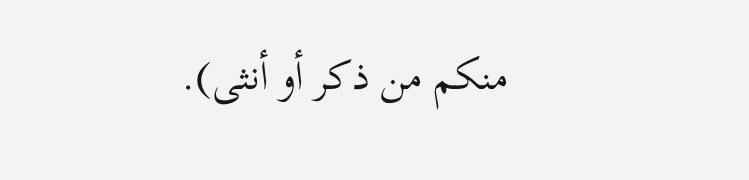منكم من ذكر أو أنثى).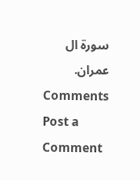سورة ال عمران.
Comments
Post a Comment